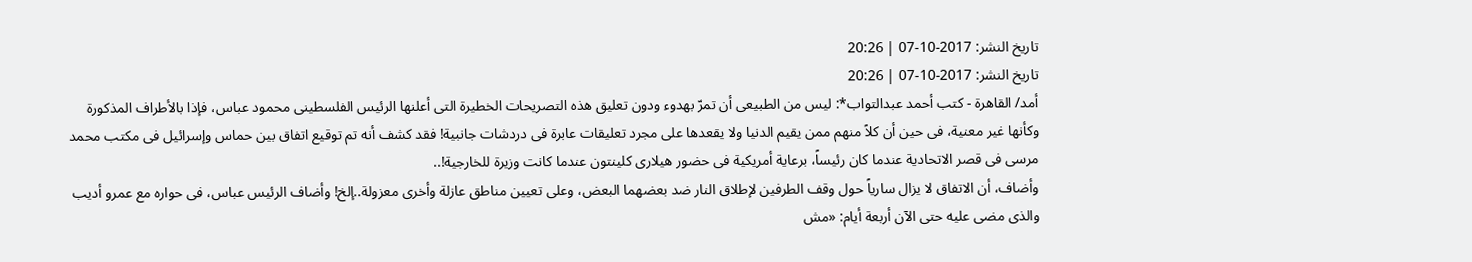تاريخ النشر: 2017-10-07 | 20:26
تاريخ النشر: 2017-10-07 | 20:26
أمد/ القاهرة - كتب أحمد عبدالتواب*: ليس من الطبيعى أن تمرّ بهدوء ودون تعليق هذه التصريحات الخطيرة التى أعلنها الرئيس الفلسطينى محمود عباس، فإذا بالأطراف المذكورة وكأنها غير معنية، فى حين أن كلاً منهم ممن يقيم الدنيا ولا يقعدها على مجرد تعليقات عابرة فى دردشات جانبية! فقد كشف أنه تم توقيع اتفاق بين حماس وإسرائيل فى مكتب محمد مرسى فى قصر الاتحادية عندما كان رئيساً، برعاية أمريكية فى حضور هيلارى كلينتون عندما كانت وزيرة للخارجية!..
وأضاف، أن الاتفاق لا يزال سارياً حول وقف الطرفين لإطلاق النار ضد بعضهما البعض، وعلى تعيين مناطق عازلة وأخرى معزولة..إلخ! وأضاف الرئيس عباس، فى حواره مع عمرو أديب والذى مضى عليه حتى الآن أربعة أيام: «مش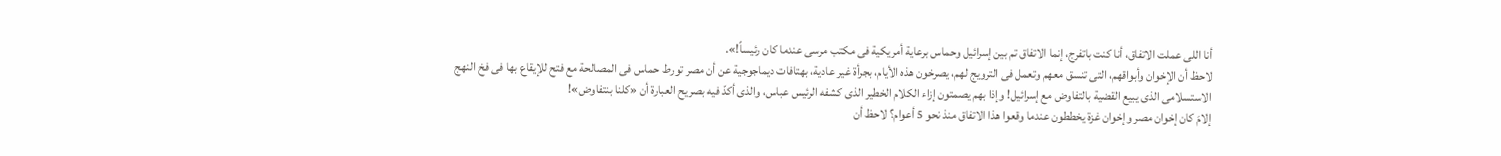أنا اللى عملت الاتفاق، أنا كنت باتفرج، إنما الاتفاق تم بين إسرائيل وحماس برعاية أمريكية فى مكتب مرسى عندما كان رئيساً!».
لاحظ أن الإخوان وأبواقهم، التى تنسق معهم وتعمل فى الترويج لهم، يصرخون هذه الأيام، بجرأة غير عادية، بهتافات ديماجوجية عن أن مصر تورط حماس فى المصالحة مع فتح للإيقاع بها فى فخ النهج الاستسلامى الذى يبيع القضية بالتفاوض مع إسرائيل! وإذا بهم يصمتون إزاء الكلام الخطير الذى كشفه الرئيس عباس، والذى أكدّ فيه بصريح العبارة أن «كلنا بنتفاوض»!
إلامَ كان إخوان مصر وإخوان غزة يخططون عندما وقعوا هذا الاتفاق منذ نحو 5 أعوام؟ لاحظ أن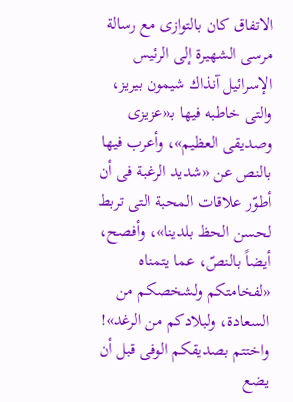الاتفاق كان بالتوازى مع رسالة مرسى الشهيرة إلى الرئيس الإسرائيل آنذاك شيمون بيريز، والتى خاطبه فيها بـ«عزيزى وصديقى العظيم»، وأعرب فيها بالنص عن «شديد الرغبة فى أن أطوّر علاقات المحبة التى تربط لحسن الحظ بلدينا»، وأفصح، أيضاً بالنصّ، عما يتمناه «لفخامتكم ولشخصكم من السعادة، ولبلادكم من الرغد»! واختتم بصديقكم الوفى قبل أن يضع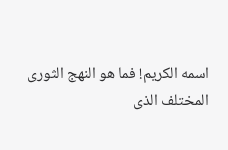اسمه الكريم! فما هو النهج الثورى المختلف الذى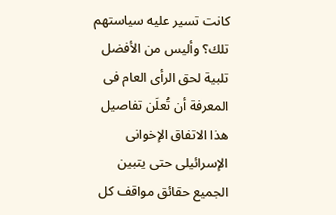كانت تسير عليه سياستهم تلك؟ وأليس من الأفضل تلبية لحق الرأى العام فى المعرفة أن تُعلَن تفاصيل هذا الاتفاق الإخوانى الإسرائيلى حتى يتبين الجميع حقائق مواقف كل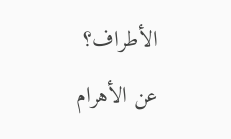الأطراف؟
عن الأهرام